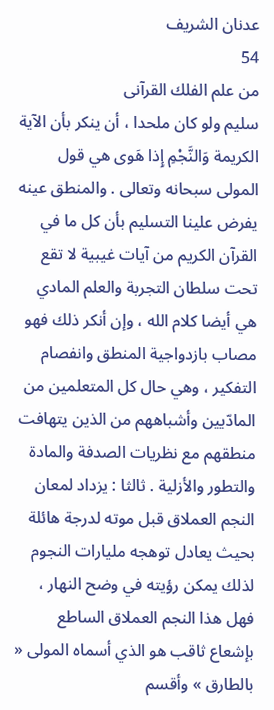عدنان الشريف
54
من علم الفلك القرآنى
سليم ولو كان ملحدا ، أن ينكر بأن الآية الكريمة وَالنَّجْمِ إِذا هَوى هي قول المولى سبحانه وتعالى . والمنطق عينه يفرض علينا التسليم بأن كل ما في القرآن الكريم من آيات غيبية لا تقع تحت سلطان التجربة والعلم المادي هي أيضا كلام الله ، وإن أنكر ذلك فهو مصاب بازدواجية المنطق وانفصام التفكير ، وهي حال كل المتعلمين من المادّيين وأشباههم من الذين يتهافت منطقهم مع نظريات الصدفة والمادة والتطور والأزلية . ثالثا : يزداد لمعان النجم العملاق قبل موته لدرجة هائلة بحيث يعادل توهجه مليارات النجوم لذلك يمكن رؤيته في وضح النهار ، فهل هذا النجم العملاق الساطع بإشعاع ثاقب هو الذي أسماه المولى « بالطارق » وأقسم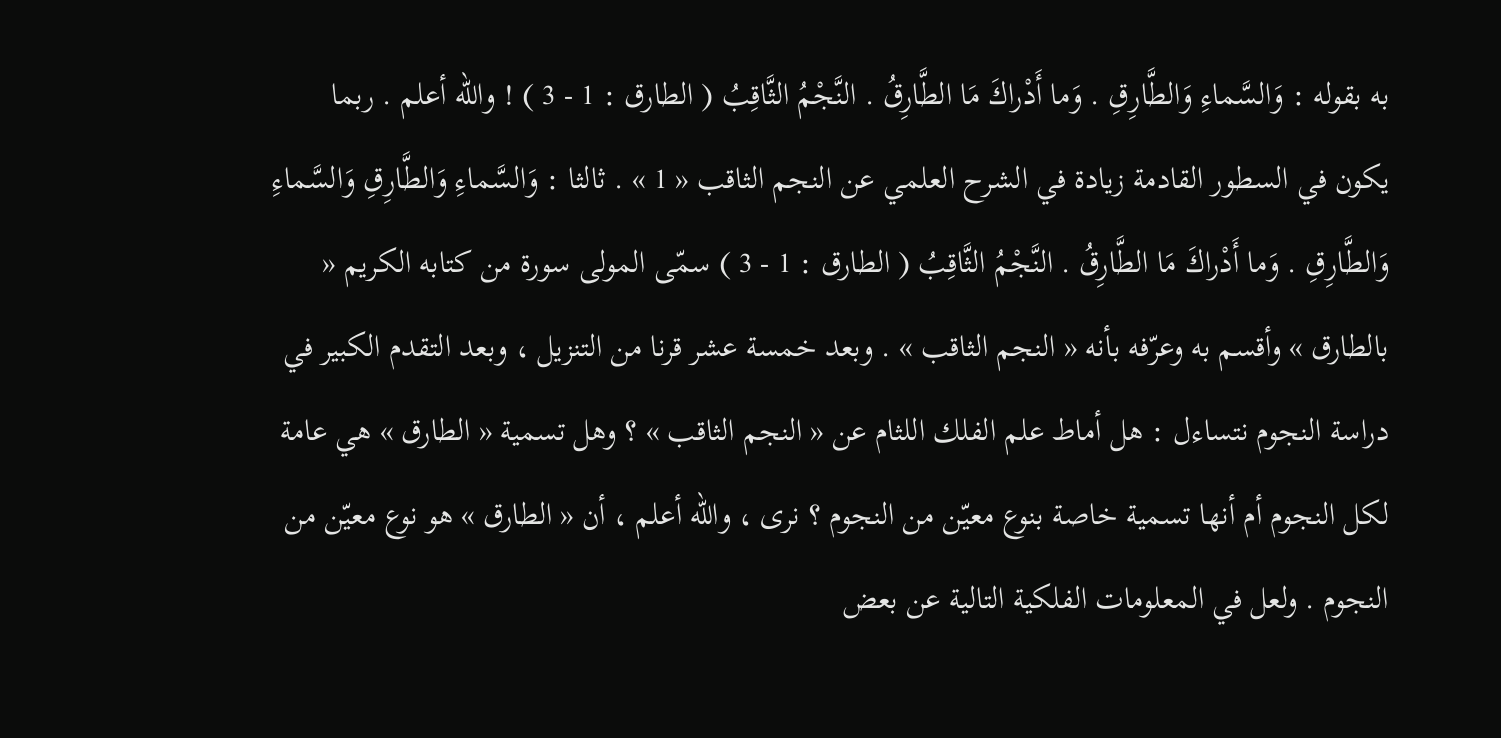به بقوله : وَالسَّماءِ وَالطَّارِقِ . وَما أَدْراكَ مَا الطَّارِقُ . النَّجْمُ الثَّاقِبُ ( الطارق : 1 - 3 ) ! والله أعلم . ربما يكون في السطور القادمة زيادة في الشرح العلمي عن النجم الثاقب « 1 » . ثالثا : وَالسَّماءِ وَالطَّارِقِ وَالسَّماءِ وَالطَّارِقِ . وَما أَدْراكَ مَا الطَّارِقُ . النَّجْمُ الثَّاقِبُ ( الطارق : 1 - 3 ) سمّى المولى سورة من كتابه الكريم « بالطارق » وأقسم به وعرّفه بأنه « النجم الثاقب » . وبعد خمسة عشر قرنا من التنزيل ، وبعد التقدم الكبير في دراسة النجوم نتساءل : هل أماط علم الفلك اللثام عن « النجم الثاقب » ؟ وهل تسمية « الطارق » هي عامة لكل النجوم أم أنها تسمية خاصة بنوع معيّن من النجوم ؟ نرى ، والله أعلم ، أن « الطارق » هو نوع معيّن من النجوم . ولعل في المعلومات الفلكية التالية عن بعض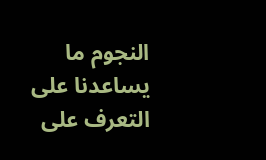النجوم ما يساعدنا على التعرف على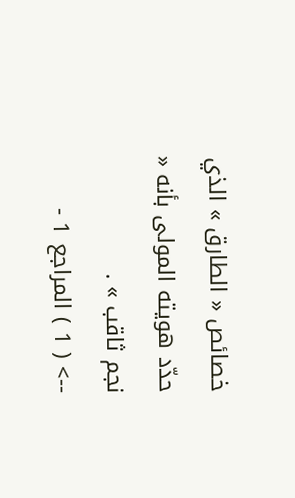خصائص « الطارق » الذي حدّد هويته المولى بأنه « نجم ثاقب » .
--> ( 1 ) المراجع 1 -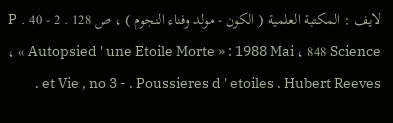لايف : المكتبة العلمية ( الكون - مولد وفناء النجوم ) ، ص 128 . 2 - 40 . P ، « Autopsied ' une Etoile Morte » : 1988 Mai ، 848 Science et Vie , no 3 - . Poussieres d ' etoiles . Hubert Reeves .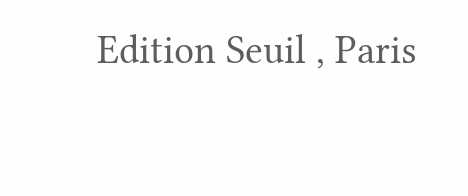Edition Seuil , Paris